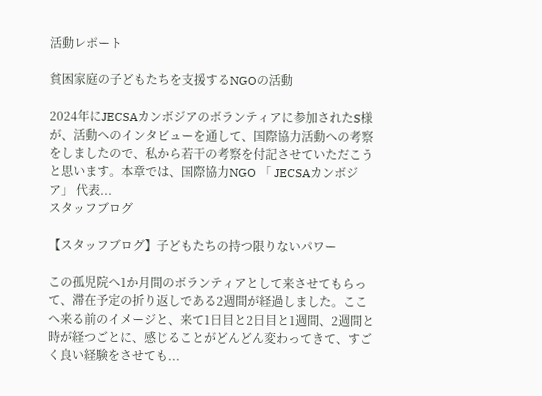活動レポート

貧困家庭の子どもたちを支援するNGOの活動

2024年にJECSAカンボジアのボランティアに参加されたS様が、活動へのインタビューを通して、国際協力活動への考察をしましたので、私から若干の考察を付記させていただこうと思います。本章では、国際協力NGO 「 JECSAカンボジア」 代表...
スタッフブログ

【スタッフブログ】子どもたちの持つ限りないパワー

この孤児院へ1か月間のボランティアとして来させてもらって、滞在予定の折り返しである2週間が経過しました。ここへ来る前のイメージと、来て1日目と2日目と1週間、2週間と時が経つごとに、感じることがどんどん変わってきて、すごく良い経験をさせても...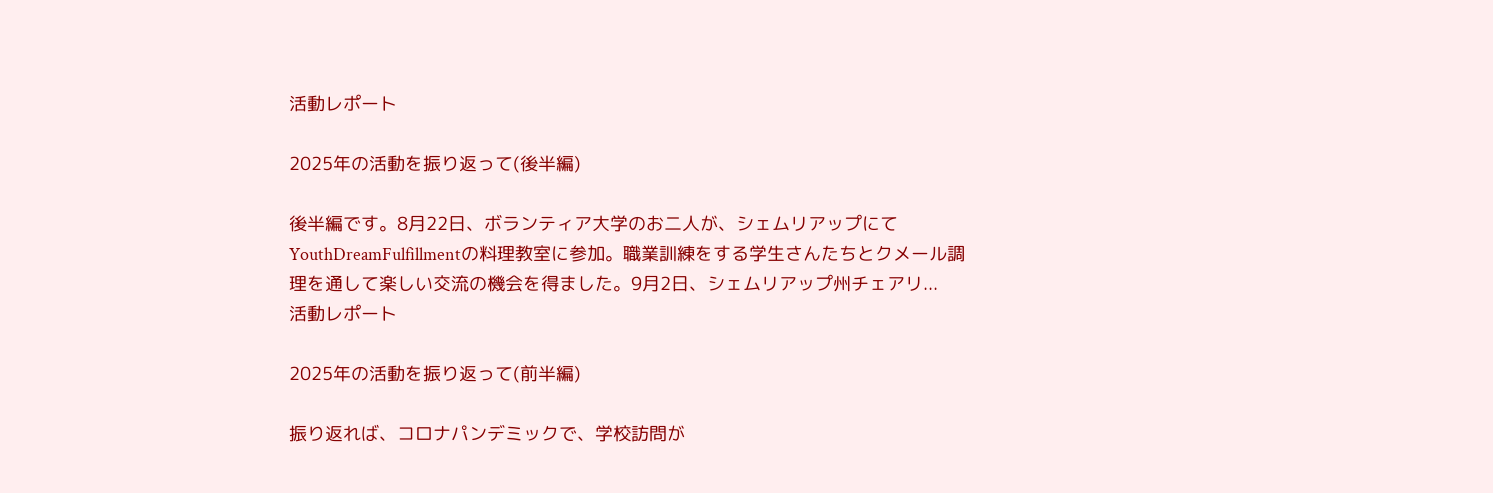活動レポート

2025年の活動を振り返って(後半編)

後半編です。8月22日、ボランティア大学のお二人が、シェムリアップにてYouthDreamFulfillmentの料理教室に参加。職業訓練をする学生さんたちとクメール調理を通して楽しい交流の機会を得ました。9月2日、シェムリアップ州チェアリ...
活動レポート

2025年の活動を振り返って(前半編)

振り返れば、コロナパンデミックで、学校訪問が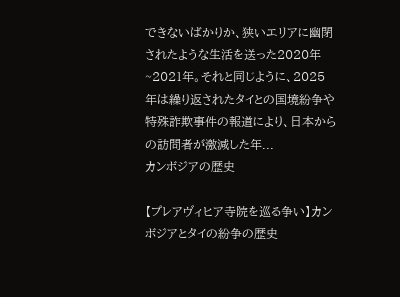できないばかりか、狭いエリアに幽閉されたような生活を送った2020年~2021年。それと同じように、2025年は繰り返されたタイとの国境紛争や特殊詐欺事件の報道により、日本からの訪問者が激減した年...
カンボジアの歴史

【プレアヴィヒア寺院を巡る争い】カンボジアとタイの紛争の歴史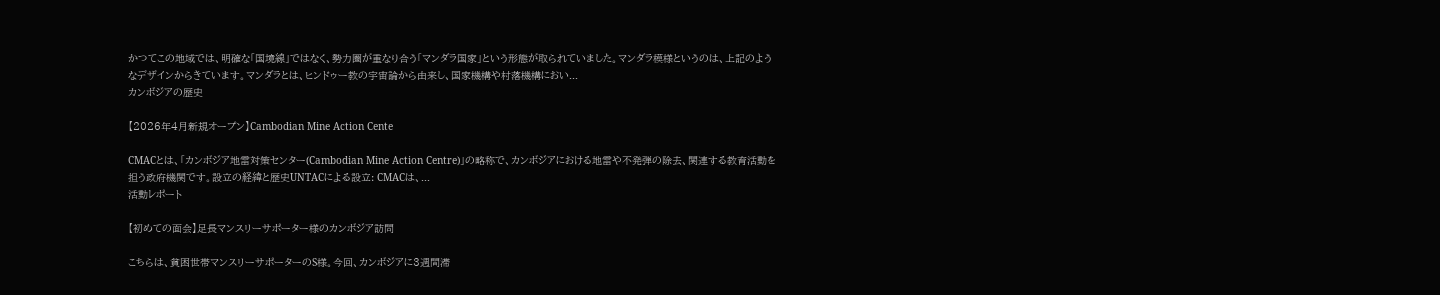かつてこの地域では、明確な「国境線」ではなく、勢力圏が重なり合う「マンダラ国家」という形態が取られていました。マンダラ模様というのは、上記のようなデザインからきています。マンダラとは、ヒンドゥー教の宇宙論から由来し、国家機構や村落機構におい...
カンボジアの歴史

【2026年4月新規オープン】Cambodian Mine Action Cente

CMACとは、「カンボジア地雷対策センター(Cambodian Mine Action Centre)」の略称で、カンボジアにおける地雷や不発弾の除去、関連する教育活動を担う政府機関です。設立の経緯と歴史UNTACによる設立: CMACは、...
活動レポート

【初めての面会】足長マンスリーサポーター様のカンボジア訪問

こちらは、貧困世帯マンスリーサポーターのS様。今回、カンボジアに3週間滞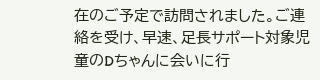在のご予定で訪問されました。ご連絡を受け、早速、足長サポート対象児童のDちゃんに会いに行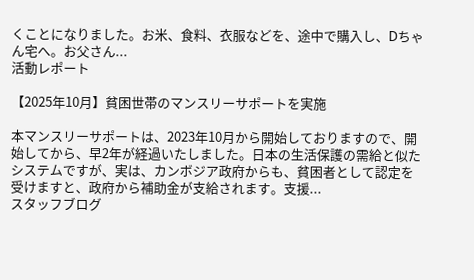くことになりました。お米、食料、衣服などを、途中で購入し、Dちゃん宅へ。お父さん...
活動レポート

【2025年10月】貧困世帯のマンスリーサポートを実施

本マンスリーサポートは、2023年10月から開始しておりますので、開始してから、早2年が経過いたしました。日本の生活保護の需給と似たシステムですが、実は、カンボジア政府からも、貧困者として認定を受けますと、政府から補助金が支給されます。支援...
スタッフブログ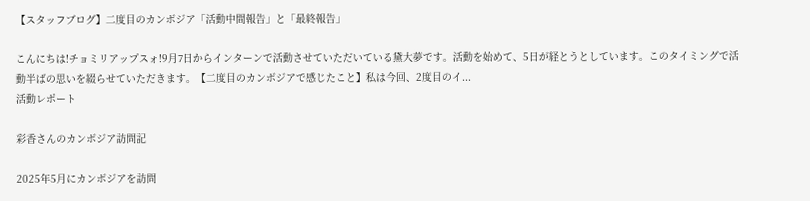【スタッフブログ】二度目のカンボジア「活動中間報告」と「最終報告」

こんにちは!チョミリアップスォ!9月7日からインターンで活動させていただいている黛大夢です。活動を始めて、5日が経とうとしています。このタイミングで活動半ばの思いを綴らせていただきます。【二度目のカンボジアで感じたこと】私は今回、2度目のイ...
活動レポート

彩香さんのカンボジア訪問記

2025年5月にカンボジアを訪問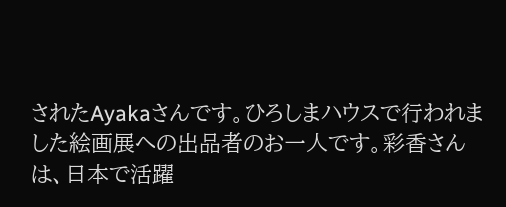されたAyakaさんです。ひろしまハウスで行われました絵画展への出品者のお一人です。彩香さんは、日本で活躍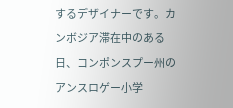するデザイナーです。カンボジア滞在中のある日、コンポンスプー州のアンスロゲー小学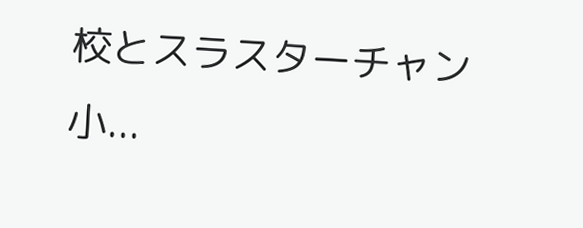校とスラスターチャン小...